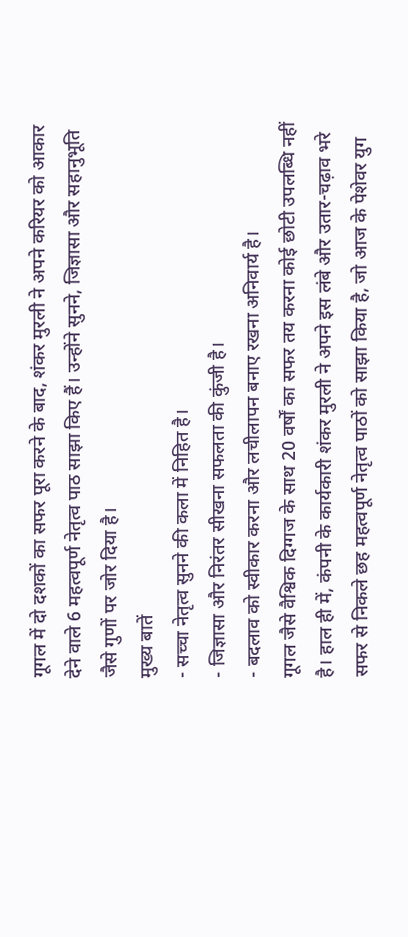गूगल में दो दशकों का सफर पूरा करने के बाद, शंकर मुरली ने अपने करियर को आकार देने वाले 6 महत्वपूर्ण नेतृत्व पाठ साझा किए हैं। उन्होंने सुनने, जिज्ञासा और सहानुभूति जैसे गुणों पर जोर दिया है।
मुख्य बातें
- सच्चा नेतृत्व सुनने की कला में निहित है।
- जिज्ञासा और निरंतर सीखना सफलता की कुंजी है।
- बदलाव को स्वीकार करना और लचीलापन बनाए रखना अनिवार्य है।
गूगल जैसे वैश्विक दिग्गज के साथ 20 वर्षों का सफर तय करना कोई छोटी उपलब्धि नहीं है। हाल ही में, कंपनी के कार्यकारी शंकर मुरली ने अपने इस लंबे और उतार-चढ़ाव भरे सफर से निकले छह महत्वपूर्ण नेतृत्व पाठों को साझा किया है, जो आज के पेशेवर युग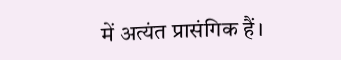में अत्यंत प्रासंगिक हैं।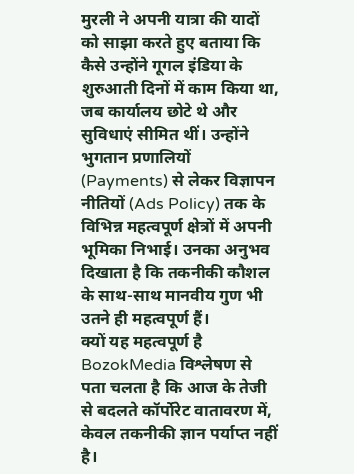मुरली ने अपनी यात्रा की यादों को साझा करते हुए बताया कि कैसे उन्होंने गूगल इंडिया के शुरुआती दिनों में काम किया था, जब कार्यालय छोटे थे और सुविधाएं सीमित थीं। उन्होंने भुगतान प्रणालियों (Payments) से लेकर विज्ञापन नीतियों (Ads Policy) तक के विभिन्न महत्वपूर्ण क्षेत्रों में अपनी भूमिका निभाई। उनका अनुभव दिखाता है कि तकनीकी कौशल के साथ-साथ मानवीय गुण भी उतने ही महत्वपूर्ण हैं।
क्यों यह महत्वपूर्ण है
BozokMedia विश्लेषण से पता चलता है कि आज के तेजी से बदलते कॉर्पोरेट वातावरण में, केवल तकनीकी ज्ञान पर्याप्त नहीं है।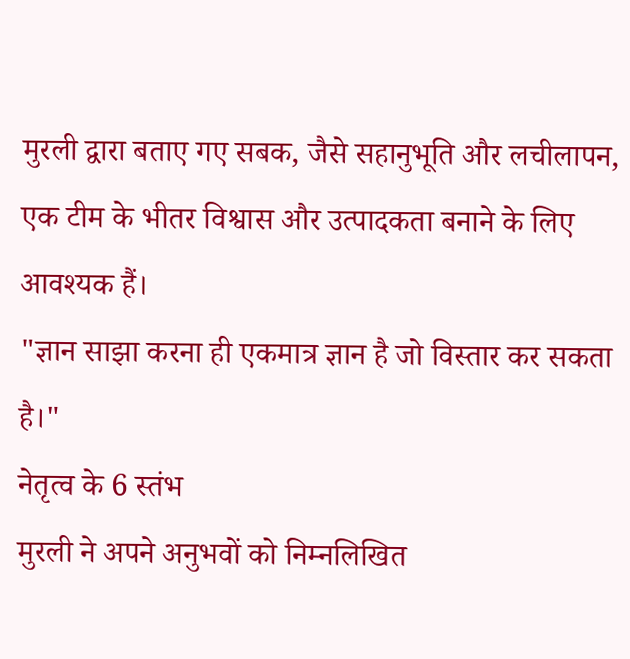मुरली द्वारा बताए गए सबक, जैसे सहानुभूति और लचीलापन, एक टीम के भीतर विश्वास और उत्पादकता बनाने के लिए आवश्यक हैं।
"ज्ञान साझा करना ही एकमात्र ज्ञान है जो विस्तार कर सकता है।"
नेतृत्व के 6 स्तंभ
मुरली ने अपने अनुभवों को निम्नलिखित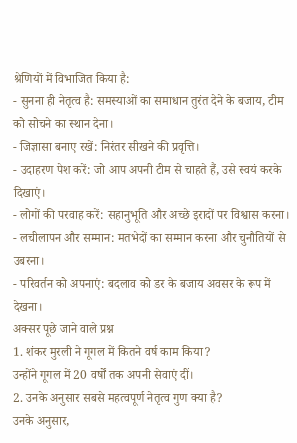श्रेणियों में विभाजित किया है:
- सुनना ही नेतृत्व है: समस्याओं का समाधान तुरंत देने के बजाय, टीम को सोचने का स्थान देना।
- जिज्ञासा बनाए रखें: निरंतर सीखने की प्रवृत्ति।
- उदाहरण पेश करें: जो आप अपनी टीम से चाहते हैं, उसे स्वयं करके दिखाएं।
- लोगों की परवाह करें: सहानुभूति और अच्छे इरादों पर विश्वास करना।
- लचीलापन और सम्मान: मतभेदों का सम्मान करना और चुनौतियों से उबरना।
- परिवर्तन को अपनाएं: बदलाव को डर के बजाय अवसर के रूप में देखना।
अक्सर पूछे जाने वाले प्रश्न
1. शंकर मुरली ने गूगल में कितने वर्ष काम किया?
उन्होंने गूगल में 20 वर्षों तक अपनी सेवाएं दीं।
2. उनके अनुसार सबसे महत्वपूर्ण नेतृत्व गुण क्या है?
उनके अनुसार,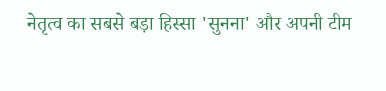नेतृत्व का सबसे बड़ा हिस्सा 'सुनना' और अपनी टीम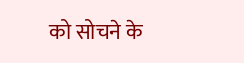को सोचने के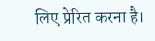लिए प्रेरित करना है।